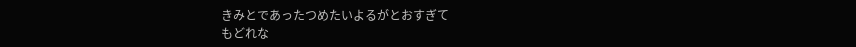きみとであったつめたいよるがとおすぎて
もどれな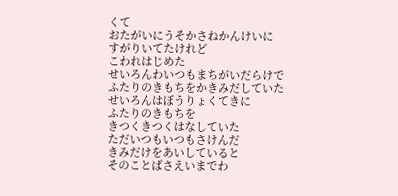くて
おたがいにうそかさねかんけいに
すがりいてたけれど
こわれはじめた
せいろんわいつもまちがいだらけで
ふたりのきもちをかきみだしていた
せいろんはぼうりょくてきに
ふたりのきもちを
きつくきつくはなしていた
ただいつもいつもさけんだ
きみだけをあいしていると
そのことばさえいまでわ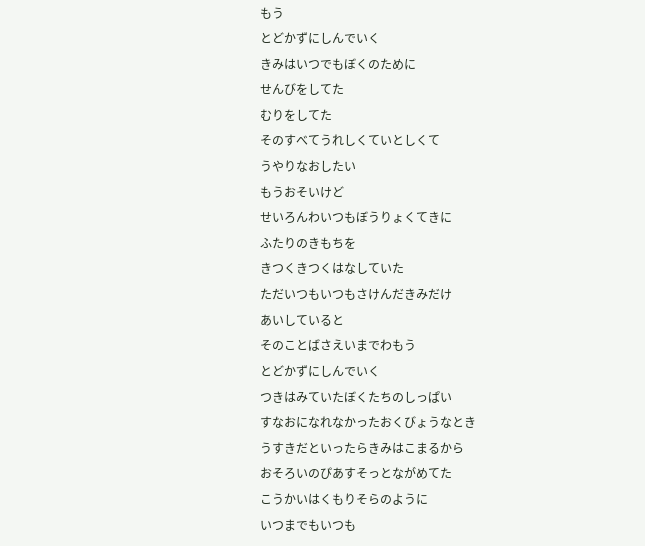もう
とどかずにしんでいく
きみはいつでもぼくのために
せんびをしてた
むりをしてた
そのすべてうれしくていとしくて
うやりなおしたい
もうおそいけど
せいろんわいつもぼうりょくてきに
ふたりのきもちを
きつくきつくはなしていた
ただいつもいつもさけんだきみだけ
あいしていると
そのことばさえいまでわもう
とどかずにしんでいく
つきはみていたぼくたちのしっぱい
すなおになれなかったおくびょうなとき
うすきだといったらきみはこまるから
おそろいのぴあすそっとながめてた
こうかいはくもりそらのように
いつまでもいつも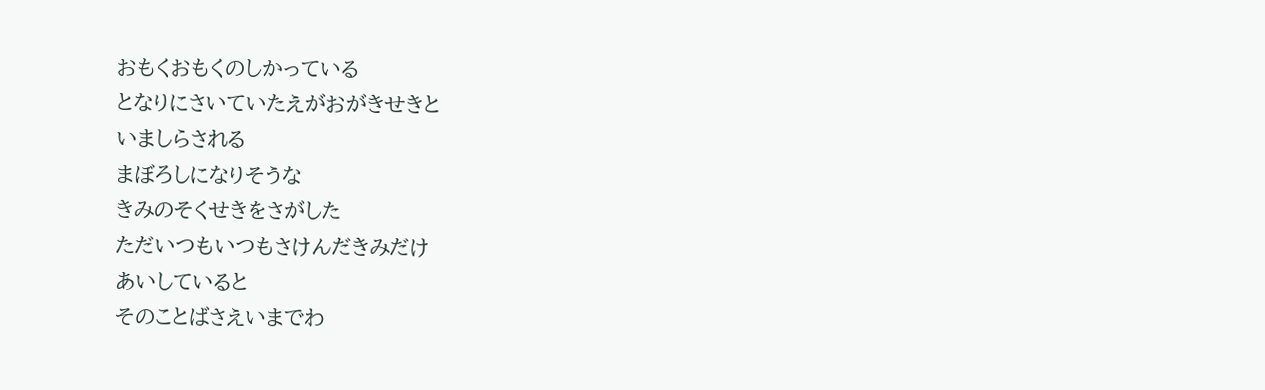おもくおもくのしかっている
となりにさいていたえがおがきせきと
いましらされる
まぼろしになりそうな
きみのそくせきをさがした
ただいつもいつもさけんだきみだけ
あいしていると
そのことばさえいまでわ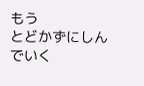もう
とどかずにしんでいく